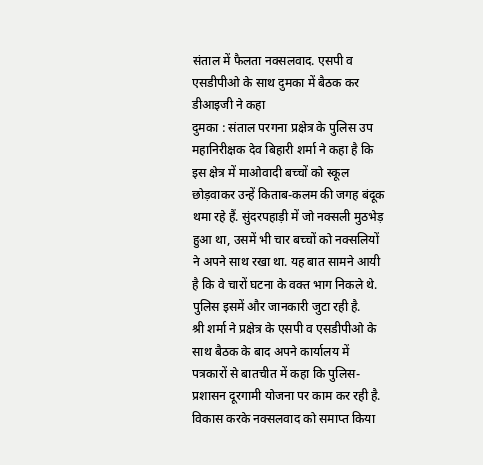संताल में फैलता नक्सलवाद. एसपी व एसडीपीओ के साथ दुमका में बैठक कर डीआइजी ने कहा
दुमका : संताल परगना प्रक्षेत्र के पुलिस उप महानिरीक्षक देव बिहारी शर्मा ने कहा है कि इस क्षेत्र में माओवादी बच्चों को स्कूल छोड़वाकर उन्हें किताब-कलम की जगह बंदूक थमा रहे हैं. सुंदरपहाड़ी में जो नक्सली मुठभेड़ हुआ था, उसमें भी चार बच्चों को नक्सलियों ने अपने साथ रखा था. यह बात सामने आयी है कि वे चारों घटना के वक्त भाग निकले थे. पुलिस इसमें और जानकारी जुटा रही है.
श्री शर्मा ने प्रक्षेत्र के एसपी व एसडीपीओ के साथ बैठक के बाद अपने कार्यालय में पत्रकारों से बातचीत में कहा कि पुलिस-प्रशासन दूरगामी योजना पर काम कर रही है. विकास करके नक्सलवाद को समाप्त किया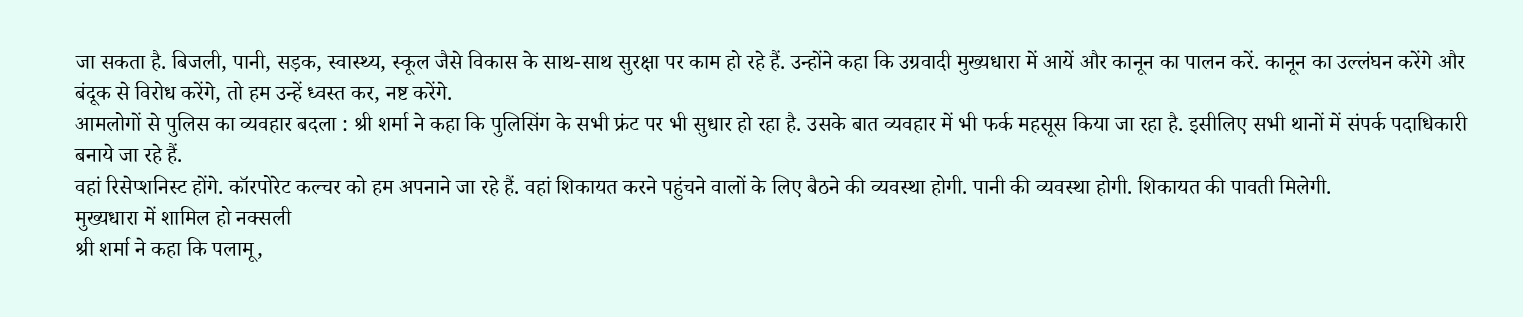जा सकता है. बिजली, पानी, सड़क, स्वास्थ्य, स्कूल जैसे विकास के साथ-साथ सुरक्षा पर काम हो रहे हैं. उन्होंने कहा कि उग्रवादी मुख्यधारा में आयें और कानून का पालन करें. कानून का उल्लंघन करेंगे और बंदूक से विरोध करेंगे, तो हम उन्हें ध्वस्त कर, नष्ट करेंगे.
आमलोगों से पुलिस का व्यवहार बदला : श्री शर्मा ने कहा कि पुलिसिंग के सभी फ्रंट पर भी सुधार हो रहा है. उसके बात व्यवहार में भी फर्क महसूस किया जा रहा है. इसीलिए सभी थानों में संपर्क पदाधिकारी बनाये जा रहे हैं.
वहां रिसेप्शनिस्ट होंगे. कॉरपोरेट कल्चर को हम अपनाने जा रहे हैं. वहां शिकायत करने पहुंचने वालों के लिए बैठने की व्यवस्था होगी. पानी की व्यवस्था होगी. शिकायत की पावती मिलेगी.
मुख्यधारा में शामिल हो नक्सली
श्री शर्मा ने कहा कि पलामू,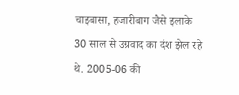चाइबासा, हजारीबाग जैसे इलाके 30 साल से उग्रवाद का दंश झेल रहे थे. 2005-06 की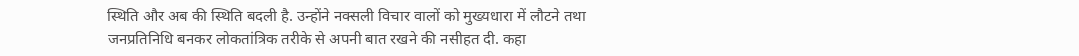स्थिति और अब की स्थिति बदली है. उन्होंने नक्सली विचार वालों को मुख्यधारा में लौटने तथा जनप्रतिनिधि बनकर लोकतांत्रिक तरीके से अपनी बात रखने की नसीहत दी. कहा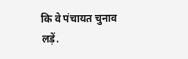कि वे पंचायत चुनाव लड़ें.